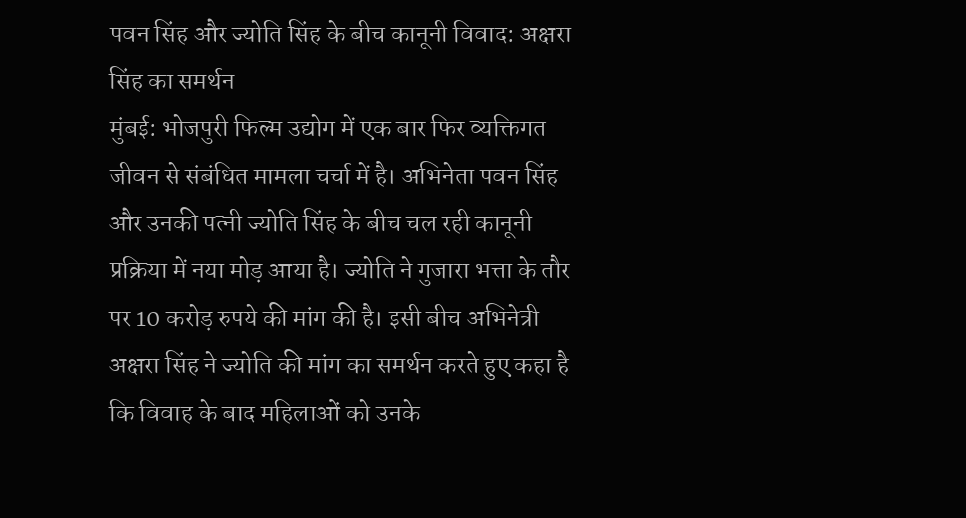पवन सिंह और ज्योति सिंह के बीच कानूनी विवाद: अक्षरा सिंह का समर्थन
मुंबई: भोजपुरी फिल्म उद्योग में एक बार फिर व्यक्तिगत जीवन से संबंधित मामला चर्चा में है। अभिनेता पवन सिंह और उनकी पत्नी ज्योति सिंह के बीच चल रही कानूनी प्रक्रिया में नया मोड़ आया है। ज्योति ने गुजारा भत्ता के तौर पर 10 करोड़ रुपये की मांग की है। इसी बीच अभिनेत्री अक्षरा सिंह ने ज्योति की मांग का समर्थन करते हुए कहा है कि विवाह के बाद महिलाओं को उनके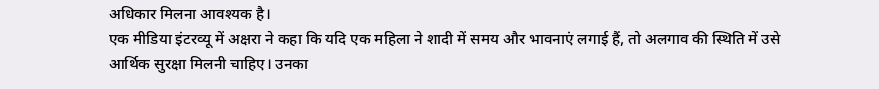अधिकार मिलना आवश्यक है।
एक मीडिया इंटरव्यू में अक्षरा ने कहा कि यदि एक महिला ने शादी में समय और भावनाएं लगाई हैं, तो अलगाव की स्थिति में उसे आर्थिक सुरक्षा मिलनी चाहिए। उनका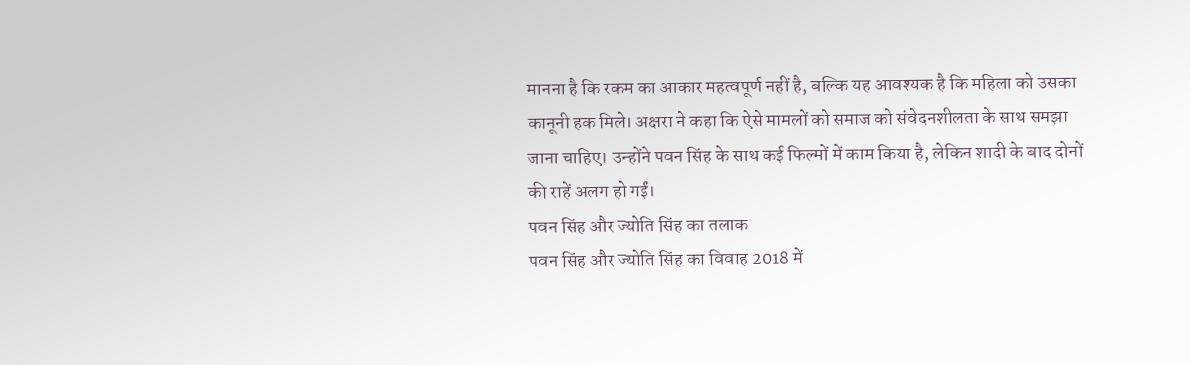मानना है कि रकम का आकार महत्वपूर्ण नहीं है, बल्कि यह आवश्यक है कि महिला को उसका कानूनी हक मिले। अक्षरा ने कहा कि ऐसे मामलों को समाज को संवेदनशीलता के साथ समझा जाना चाहिए। उन्होंने पवन सिंह के साथ कई फिल्मों में काम किया है, लेकिन शादी के बाद दोनों की राहें अलग हो गईं।
पवन सिंह और ज्योति सिंह का तलाक
पवन सिंह और ज्योति सिंह का विवाह 2018 में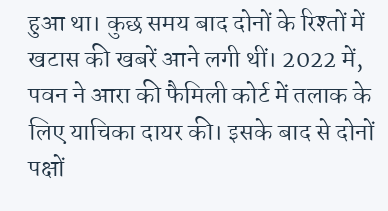हुआ था। कुछ समय बाद दोनों के रिश्तों में खटास की खबरें आने लगी थीं। 2022 में, पवन ने आरा की फैमिली कोर्ट में तलाक के लिए याचिका दायर की। इसके बाद से दोनों पक्षों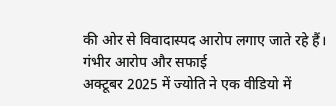की ओर से विवादास्पद आरोप लगाए जाते रहे हैं।
गंभीर आरोप और सफाई
अक्टूबर 2025 में ज्योति ने एक वीडियो में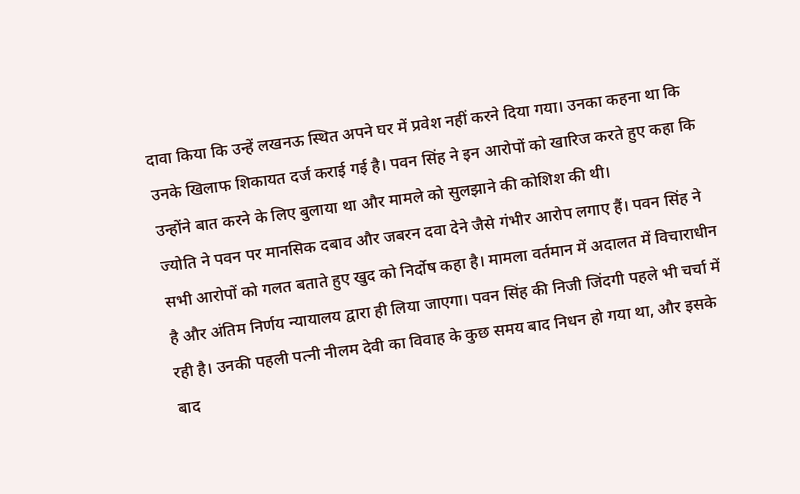दावा किया कि उन्हें लखनऊ स्थित अपने घर में प्रवेश नहीं करने दिया गया। उनका कहना था कि उनके खिलाफ शिकायत दर्ज कराई गई है। पवन सिंह ने इन आरोपों को खारिज करते हुए कहा कि उन्होंने बात करने के लिए बुलाया था और मामले को सुलझाने की कोशिश की थी।
ज्योति ने पवन पर मानसिक दबाव और जबरन दवा देने जैसे गंभीर आरोप लगाए हैं। पवन सिंह ने सभी आरोपों को गलत बताते हुए खुद को निर्दोष कहा है। मामला वर्तमान में अदालत में विचाराधीन है और अंतिम निर्णय न्यायालय द्वारा ही लिया जाएगा। पवन सिंह की निजी जिंदगी पहले भी चर्चा में रही है। उनकी पहली पत्नी नीलम देवी का विवाह के कुछ समय बाद निधन हो गया था, और इसके बाद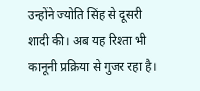उन्होंने ज्योति सिंह से दूसरी शादी की। अब यह रिश्ता भी कानूनी प्रक्रिया से गुजर रहा है।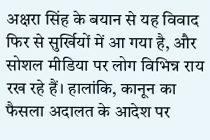अक्षरा सिंह के बयान से यह विवाद फिर से सुर्खियों में आ गया है, और सोशल मीडिया पर लोग विभिन्न राय रख रहे हैं। हालांकि, कानून का फैसला अदालत के आदेश पर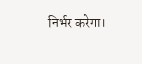निर्भर करेगा।